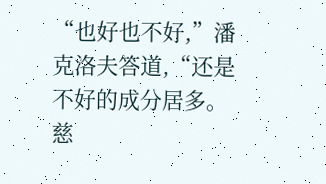“也好也不好,”潘克洛夫答道,“还是不好的成分居多。慈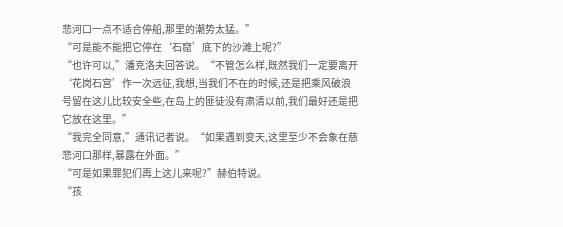悲河口一点不适合停船,那里的潮势太猛。”
“可是能不能把它停在‘石窟’底下的沙滩上呢?”
“也许可以,”潘克洛夫回答说。“不管怎么样,既然我们一定要离开‘花岗石宫’作一次远征,我想,当我们不在的时候,还是把乘风破浪号留在这儿比较安全些,在岛上的匪徒没有肃清以前,我们最好还是把它放在这里。”
“我完全同意,”通讯记者说。“如果遇到变天,这里至少不会象在慈悲河口那样,暴露在外面。”
“可是如果罪犯们再上这儿来呢?”赫伯特说。
“孩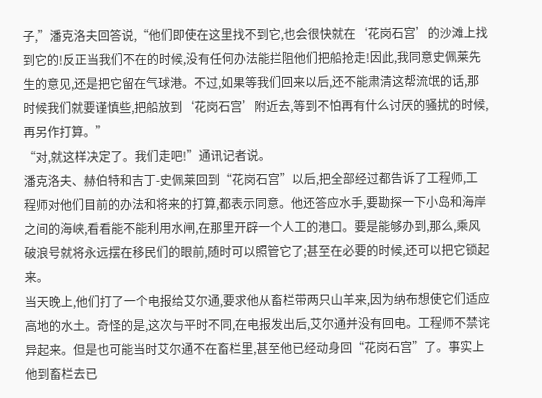子,”潘克洛夫回答说,“他们即使在这里找不到它,也会很快就在‘花岗石宫’的沙滩上找到它的!反正当我们不在的时候,没有任何办法能拦阻他们把船抢走!因此,我同意史佩莱先生的意见,还是把它留在气球港。不过,如果等我们回来以后,还不能肃清这帮流氓的话,那时候我们就要谨慎些,把船放到‘花岗石宫’附近去,等到不怕再有什么讨厌的骚扰的时候,再另作打算。”
“对,就这样决定了。我们走吧!”通讯记者说。
潘克洛夫、赫伯特和吉丁-史佩莱回到“花岗石宫”以后,把全部经过都告诉了工程师,工程师对他们目前的办法和将来的打算,都表示同意。他还答应水手,要勘探一下小岛和海岸之间的海峡,看看能不能利用水闸,在那里开辟一个人工的港口。要是能够办到,那么,乘风破浪号就将永远摆在移民们的眼前,随时可以照管它了;甚至在必要的时候,还可以把它锁起来。
当天晚上,他们打了一个电报给艾尔通,要求他从畜栏带两只山羊来,因为纳布想使它们适应高地的水土。奇怪的是,这次与平时不同,在电报发出后,艾尔通并没有回电。工程师不禁诧异起来。但是也可能当时艾尔通不在畜栏里,甚至他已经动身回“花岗石宫”了。事实上他到畜栏去已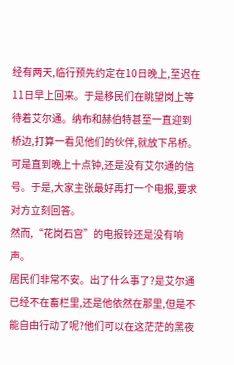经有两天,临行预先约定在10日晚上,至迟在11日早上回来。于是移民们在眺望岗上等待着艾尔通。纳布和赫伯特甚至一直迎到桥边,打算一看见他们的伙伴,就放下吊桥。
可是直到晚上十点钟,还是没有艾尔通的信号。于是,大家主张最好再打一个电报,要求对方立刻回答。
然而,“花岗石宫”的电报铃还是没有响声。
居民们非常不安。出了什么事了?是艾尔通已经不在畜栏里,还是他依然在那里,但是不能自由行动了呢?他们可以在这茫茫的黑夜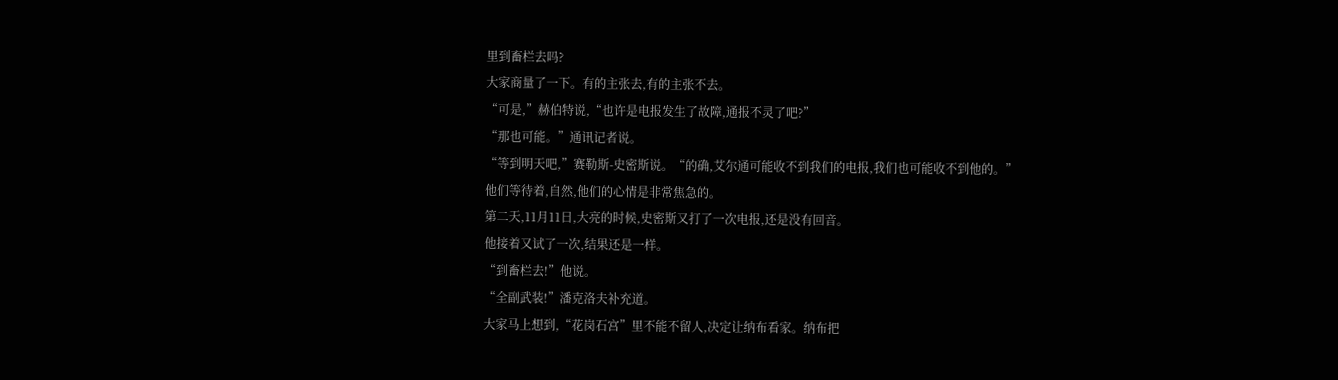里到畜栏去吗?
大家商量了一下。有的主张去,有的主张不去。
“可是,”赫伯特说,“也许是电报发生了故障,通报不灵了吧?”
“那也可能。”通讯记者说。
“等到明天吧,”赛勒斯-史密斯说。“的确,艾尔通可能收不到我们的电报,我们也可能收不到他的。”
他们等待着,自然,他们的心情是非常焦急的。
第二天,11月11日,大亮的时候,史密斯又打了一次电报,还是没有回音。
他接着又试了一次,结果还是一样。
“到畜栏去!”他说。
“全副武装!”潘克洛夫补充道。
大家马上想到,“花岗石宫”里不能不留人,决定让纳布看家。纳布把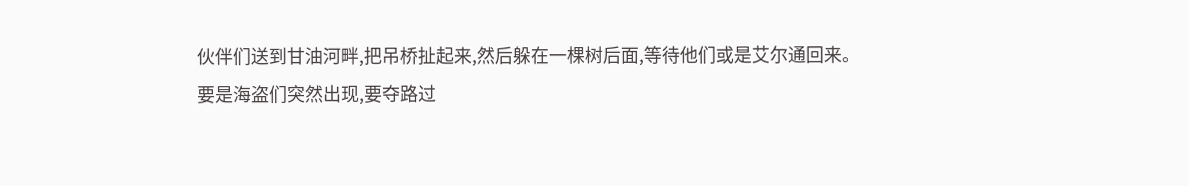伙伴们送到甘油河畔,把吊桥扯起来,然后躲在一棵树后面,等待他们或是艾尔通回来。
要是海盗们突然出现,要夺路过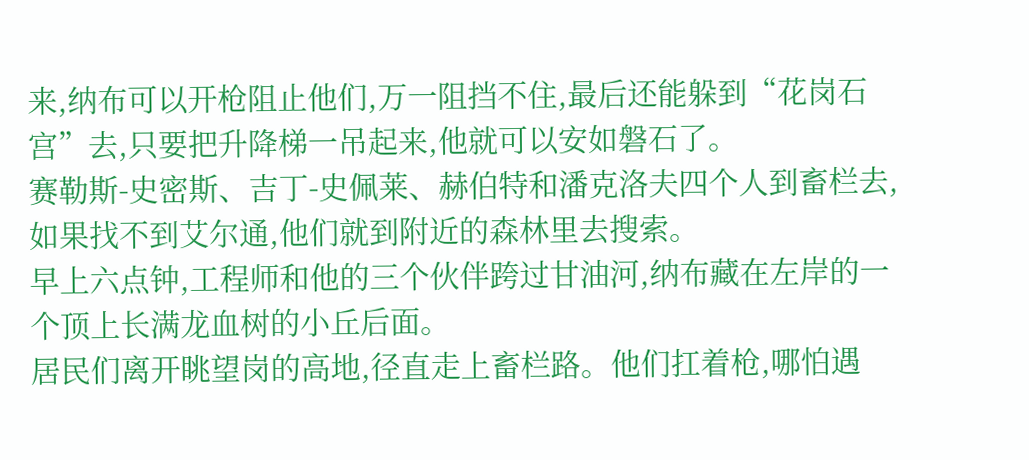来,纳布可以开枪阻止他们,万一阻挡不住,最后还能躲到“花岗石宫”去,只要把升降梯一吊起来,他就可以安如磐石了。
赛勒斯-史密斯、吉丁-史佩莱、赫伯特和潘克洛夫四个人到畜栏去,如果找不到艾尔通,他们就到附近的森林里去搜索。
早上六点钟,工程师和他的三个伙伴跨过甘油河,纳布藏在左岸的一个顶上长满龙血树的小丘后面。
居民们离开眺望岗的高地,径直走上畜栏路。他们扛着枪,哪怕遇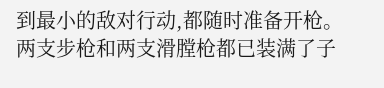到最小的敌对行动,都随时准备开枪。两支步枪和两支滑膛枪都已装满了子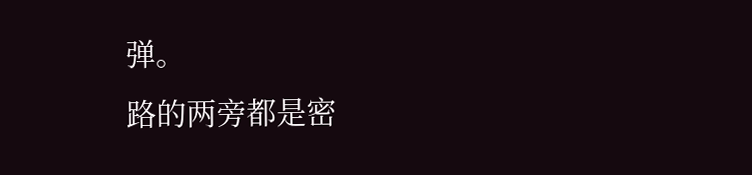弹。
路的两旁都是密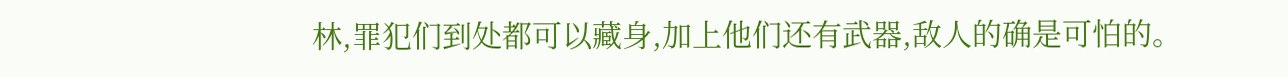林,罪犯们到处都可以藏身,加上他们还有武器,敌人的确是可怕的。